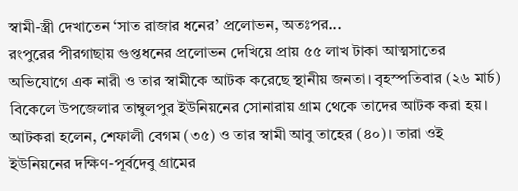স্বামী-স্ত্রী দেখাতেন ‘সাত রাজার ধনের’ প্রলোভন, অতঃপর...
রংপুরের পীরগাছায় গুপ্তধনের প্রলোভন দেখিয়ে প্রায় ৫৫ লাখ টাকা আত্মসাতের অভিযোগে এক নারী ও তার স্বামীকে আটক করেছে স্থানীয় জনতা। বৃহস্পতিবার (২৬ মার্চ) বিকেলে উপজেলার তাম্বুলপুর ইউনিয়নের সোনারায় গ্রাম থেকে তাদের আটক করা হয়। আটকরা হলেন, শেফালী বেগম (৩৫) ও তার স্বামী আবু তাহের (৪০)। তারা ওই ইউনিয়নের দক্ষিণ-পূর্বদেবু গ্রামের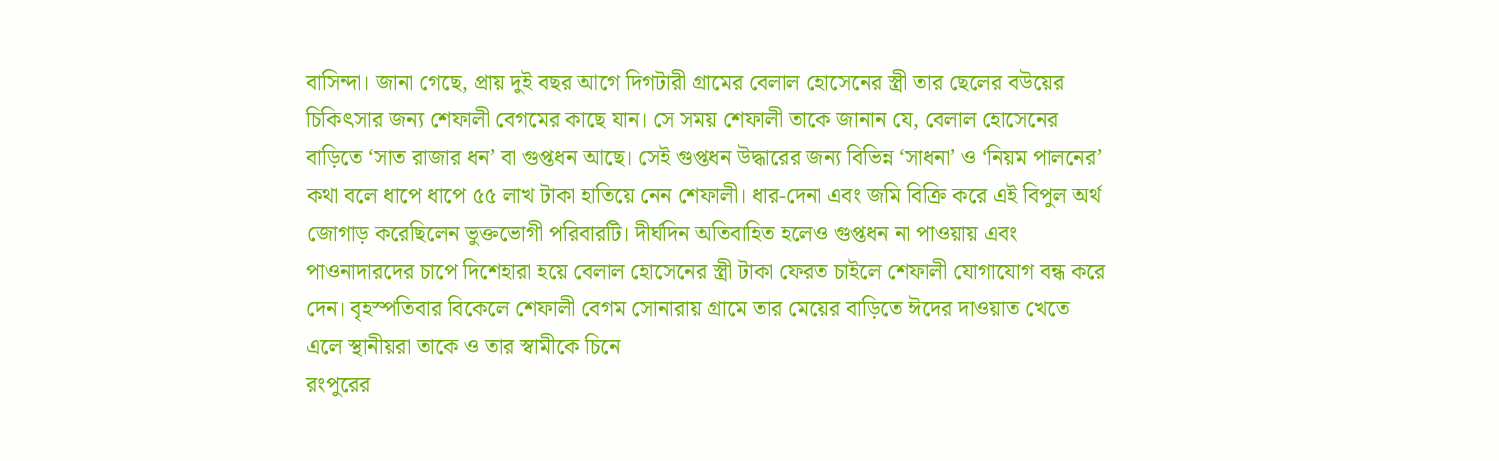বাসিন্দা। জানা গেছে, প্রায় দুই বছর আগে দিগটারী গ্রামের বেলাল হোসেনের স্ত্রী তার ছেলের বউয়ের চিকিৎসার জন্য শেফালী বেগমের কাছে যান। সে সময় শেফালী তাকে জানান যে, বেলাল হোসেনের বাড়িতে ‘সাত রাজার ধন’ বা গুপ্তধন আছে। সেই গুপ্তধন উদ্ধারের জন্য বিভিন্ন ‘সাধনা’ ও ‘নিয়ম পালনের’ কথা বলে ধাপে ধাপে ৫৫ লাখ টাকা হাতিয়ে নেন শেফালী। ধার-দেনা এবং জমি বিক্রি করে এই বিপুল অর্থ জোগাড় করেছিলেন ভুক্তভোগী পরিবারটি। দীর্ঘদিন অতিবাহিত হলেও গুপ্তধন না পাওয়ায় এবং পাওনাদারদের চাপে দিশেহারা হয়ে বেলাল হোসেনের স্ত্রী টাকা ফেরত চাইলে শেফালী যোগাযোগ বন্ধ করে দেন। বৃহস্পতিবার বিকেলে শেফালী বেগম সোনারায় গ্রামে তার মেয়ের বাড়িতে ঈদের দাওয়াত খেতে এলে স্থানীয়রা তাকে ও তার স্বামীকে চিনে
রংপুরের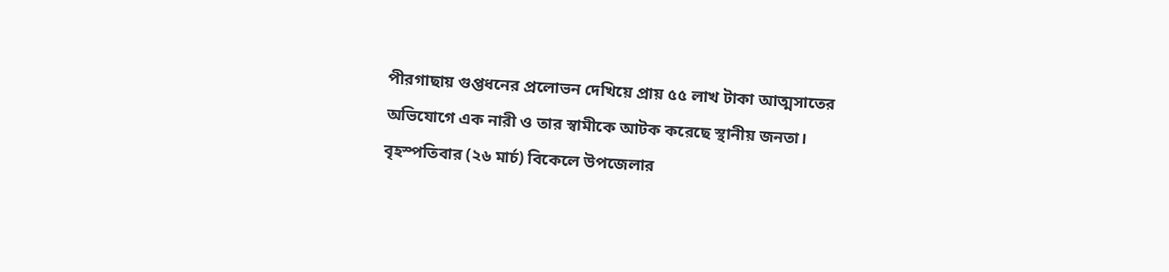পীরগাছায় গুপ্তধনের প্রলোভন দেখিয়ে প্রায় ৫৫ লাখ টাকা আত্মসাতের অভিযোগে এক নারী ও তার স্বামীকে আটক করেছে স্থানীয় জনতা। বৃহস্পতিবার (২৬ মার্চ) বিকেলে উপজেলার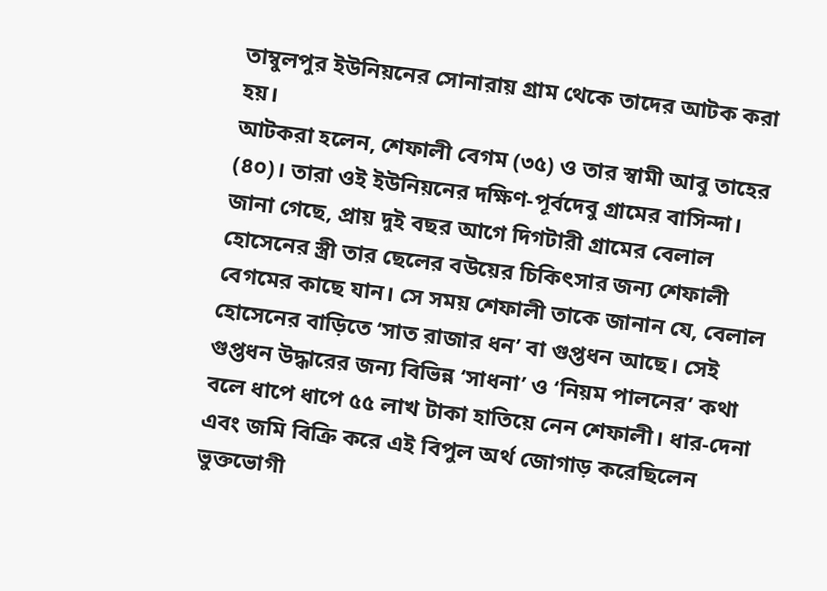তাম্বুলপুর ইউনিয়নের সোনারায় গ্রাম থেকে তাদের আটক করা হয়।
আটকরা হলেন, শেফালী বেগম (৩৫) ও তার স্বামী আবু তাহের (৪০)। তারা ওই ইউনিয়নের দক্ষিণ-পূর্বদেবু গ্রামের বাসিন্দা।
জানা গেছে, প্রায় দুই বছর আগে দিগটারী গ্রামের বেলাল হোসেনের স্ত্রী তার ছেলের বউয়ের চিকিৎসার জন্য শেফালী বেগমের কাছে যান। সে সময় শেফালী তাকে জানান যে, বেলাল হোসেনের বাড়িতে ‘সাত রাজার ধন’ বা গুপ্তধন আছে। সেই গুপ্তধন উদ্ধারের জন্য বিভিন্ন ‘সাধনা’ ও ‘নিয়ম পালনের’ কথা বলে ধাপে ধাপে ৫৫ লাখ টাকা হাতিয়ে নেন শেফালী। ধার-দেনা এবং জমি বিক্রি করে এই বিপুল অর্থ জোগাড় করেছিলেন ভুক্তভোগী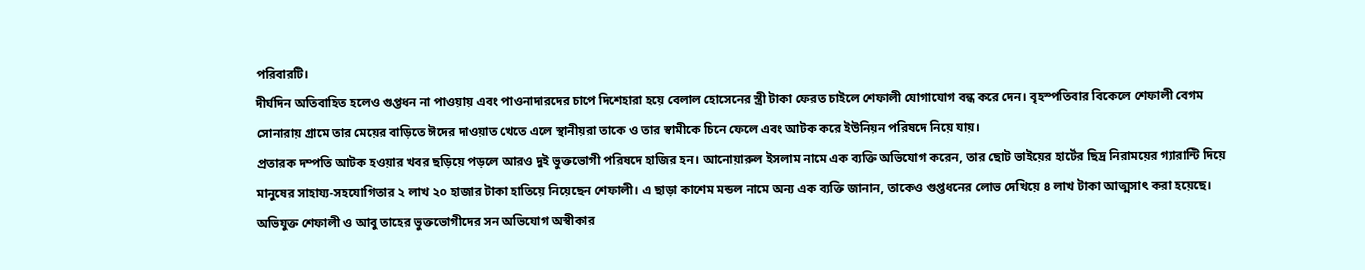পরিবারটি।
দীর্ঘদিন অতিবাহিত হলেও গুপ্তধন না পাওয়ায় এবং পাওনাদারদের চাপে দিশেহারা হয়ে বেলাল হোসেনের স্ত্রী টাকা ফেরত চাইলে শেফালী যোগাযোগ বন্ধ করে দেন। বৃহস্পতিবার বিকেলে শেফালী বেগম সোনারায় গ্রামে তার মেয়ের বাড়িতে ঈদের দাওয়াত খেতে এলে স্থানীয়রা তাকে ও তার স্বামীকে চিনে ফেলে এবং আটক করে ইউনিয়ন পরিষদে নিয়ে যায়।
প্রতারক দম্পতি আটক হওয়ার খবর ছড়িয়ে পড়লে আরও দুই ভুক্তভোগী পরিষদে হাজির হন। আনোয়ারুল ইসলাম নামে এক ব্যক্তি অভিযোগ করেন, তার ছোট ভাইয়ের হার্টের ছিদ্র নিরাময়ের গ্যারান্টি দিয়ে মানুষের সাহায্য-সহযোগিতার ২ লাখ ২০ হাজার টাকা হাতিয়ে নিয়েছেন শেফালী। এ ছাড়া কাশেম মন্ডল নামে অন্য এক ব্যক্তি জানান, তাকেও গুপ্তধনের লোভ দেখিয়ে ৪ লাখ টাকা আত্মসাৎ করা হয়েছে।
অভিযুক্ত শেফালী ও আবু তাহের ভুক্তভোগীদের সন অভিযোগ অস্বীকার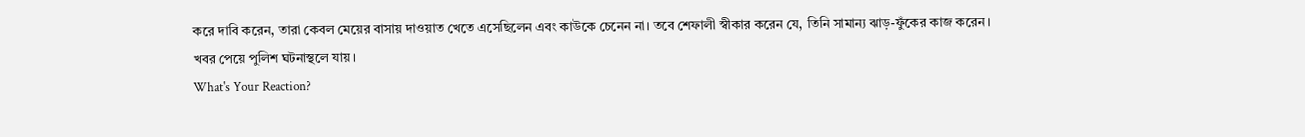করে দাবি করেন, তারা কেবল মেয়ের বাসায় দাওয়াত খেতে এসেছিলেন এবং কাউকে চেনেন না। তবে শেফালী স্বীকার করেন যে, তিনি সামান্য ঝাড়-ফুঁকের কাজ করেন।
খবর পেয়ে পুলিশ ঘটনাস্থলে যায়।
What's Your Reaction?